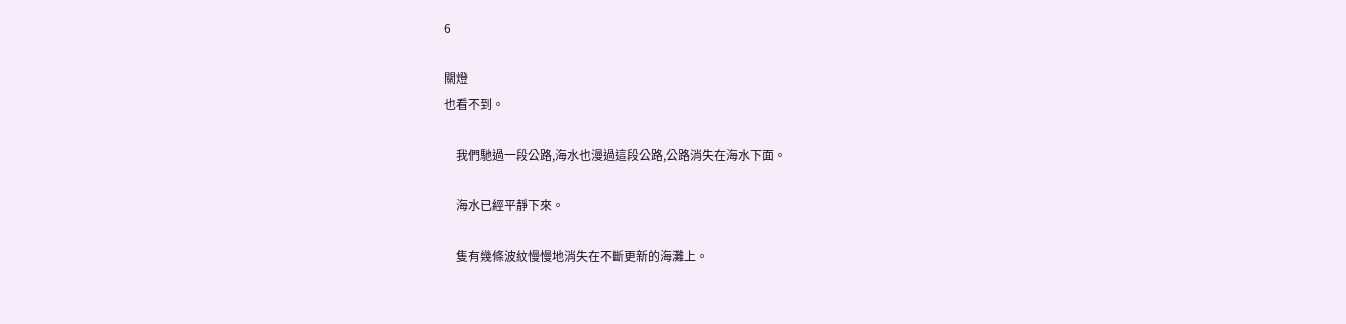6

關燈
也看不到。

    我們馳過一段公路,海水也漫過這段公路,公路消失在海水下面。

    海水已經平靜下來。

    隻有幾條波紋慢慢地消失在不斷更新的海灘上。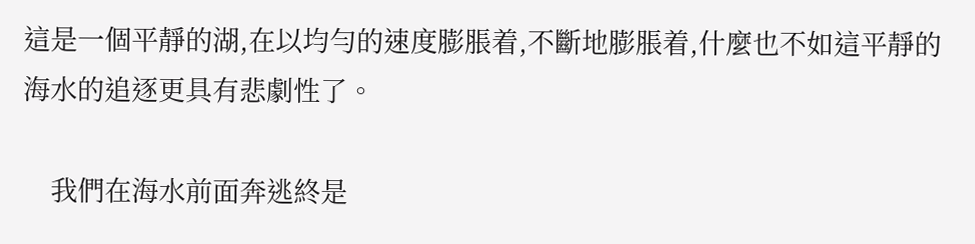這是一個平靜的湖,在以均勻的速度膨脹着,不斷地膨脹着,什麼也不如這平靜的海水的追逐更具有悲劇性了。

    我們在海水前面奔逃終是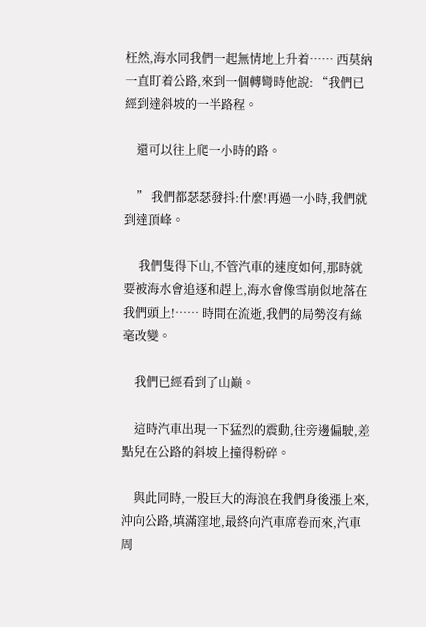枉然,海水同我們一起無情地上升着…… 西莫納一直盯着公路,來到一個轉彎時他說: “我們已經到達斜坡的一半路程。

    還可以往上爬一小時的路。

    ” 我們都瑟瑟發抖:什麼!再過一小時,我們就到達頂峰。

     我們隻得下山,不管汽車的速度如何,那時就要被海水會追逐和趕上,海水會像雪崩似地落在我們頭上!…… 時間在流逝,我們的局勢沒有絲毫改變。

    我們已經看到了山巅。

    這時汽車出現一下猛烈的震動,往旁邊偏駛,差點兒在公路的斜坡上撞得粉碎。

    與此同時,一股巨大的海浪在我們身後漲上來,沖向公路,填滿窪地,最終向汽車席卷而來,汽車周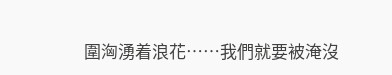圍洶湧着浪花……我們就要被淹沒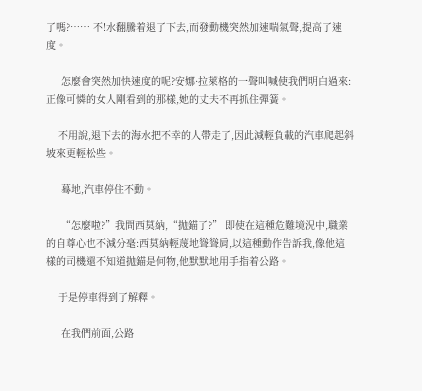了嗎?…… 不!水翻騰着退了下去,而發動機突然加速喘氣聲,提高了速度。

     怎麼會突然加快速度的呢?安娜·拉萊格的一聲叫喊使我們明白過來:正像可憐的女人剛看到的那樣,她的丈夫不再抓住彈簧。

    不用說,退下去的海水把不幸的人帶走了,因此減輕負載的汽車爬起斜坡來更輕松些。

     蓦地,汽車停住不動。

     “怎麼啦?”我問西莫納,“抛錨了?” 即使在這種危難境況中,職業的自尊心也不減分毫:西莫納輕蔑地聳聳肩,以這種動作告訴我,像他這樣的司機還不知道抛錨是何物,他默默地用手指着公路。

    于是停車得到了解釋。

     在我們前面,公路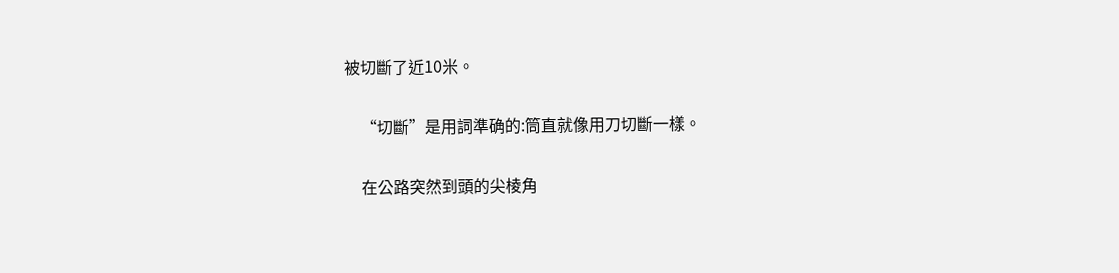被切斷了近10米。

    “切斷”是用詞準确的:筒直就像用刀切斷一樣。

    在公路突然到頭的尖棱角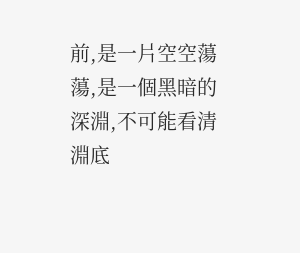前,是一片空空蕩蕩,是一個黑暗的深淵,不可能看清淵底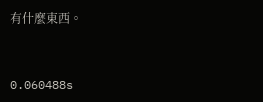有什麼東西。


0.060488s